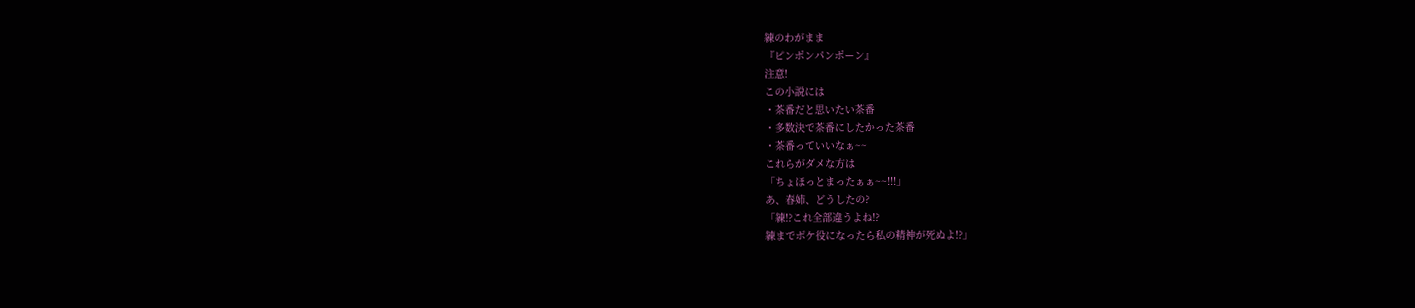練のわがまま
『ピンポンパンポーン』
注意!
この小説には
・茶番だと思いたい茶番
・多数決で茶番にしたかった茶番
・茶番っていいなぁ~~
これらがダメな方は
「ちょほっとまったぁぁ~~!!!」
あ、春姉、どうしたの?
「練!?これ全部違うよね!?
練までボケ役になったら私の精神が死ぬよ!?」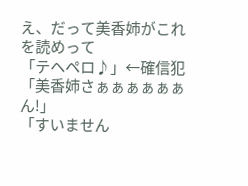え、だって美香姉がこれを読めって
「テヘペロ♪」←確信犯
「美香姉さぁぁぁぁぁぁん!」
「すいません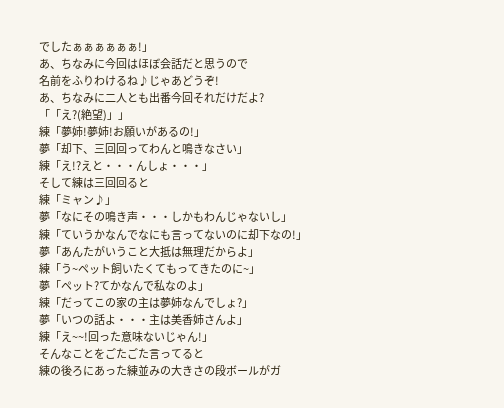でしたぁぁぁぁぁぁ!」
あ、ちなみに今回はほぼ会話だと思うので
名前をふりわけるね♪じゃあどうぞ!
あ、ちなみに二人とも出番今回それだけだよ?
「「え?(絶望)」」
練「夢姉!夢姉!お願いがあるの!」
夢「却下、三回回ってわんと鳴きなさい」
練「え!?えと・・・んしょ・・・」
そして練は三回回ると
練「ミャン♪」
夢「なにその鳴き声・・・しかもわんじゃないし」
練「ていうかなんでなにも言ってないのに却下なの!」
夢「あんたがいうこと大抵は無理だからよ」
練「う~ペット飼いたくてもってきたのに~」
夢「ペット?てかなんで私なのよ」
練「だってこの家の主は夢姉なんでしょ?」
夢「いつの話よ・・・主は美香姉さんよ」
練「え~~!回った意味ないじゃん!」
そんなことをごたごた言ってると
練の後ろにあった練並みの大きさの段ボールがガ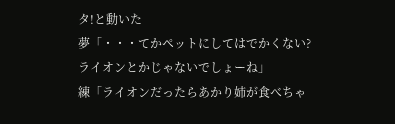タ!と動いた
夢「・・・てかペットにしてはでかくない?ライオンとかじゃないでしょーね」
練「ライオンだったらあかり姉が食べちゃ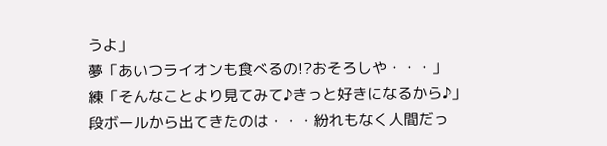うよ」
夢「あいつライオンも食べるの!?おそろしや・・・」
練「そんなことより見てみて♪きっと好きになるから♪」
段ボールから出てきたのは・・・紛れもなく人間だっ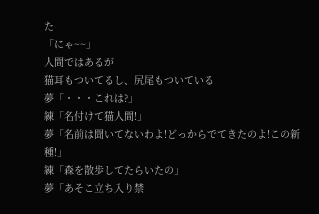た
「にゃ~~」
人間ではあるが
猫耳もついてるし、尻尾もついている
夢「・・・これは?」
練「名付けて猫人間!」
夢「名前は聞いてないわよ!どっからでてきたのよ!この新種!」
練「森を散歩してたらいたの」
夢「あそこ立ち入り禁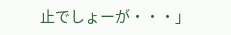止でしょーが・・・」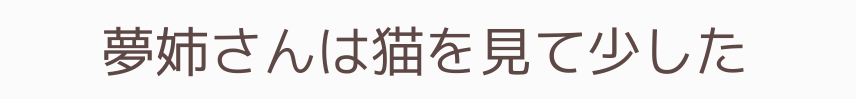夢姉さんは猫を見て少した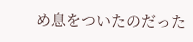め息をついたのだった